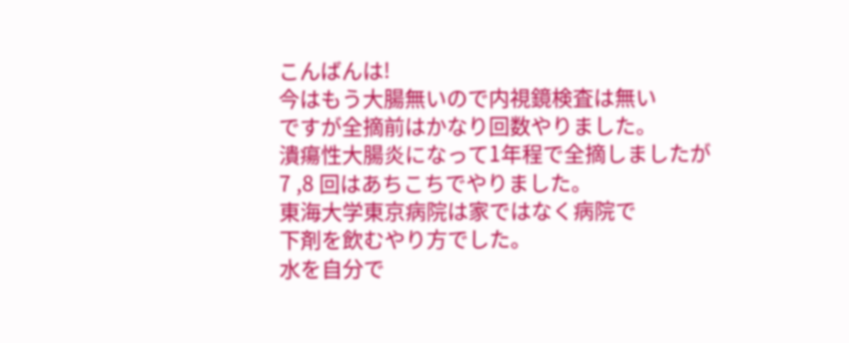こんばんは!
今はもう大腸無いので内視鏡検査は無い
ですが全摘前はかなり回数やりました。
潰瘍性大腸炎になって1年程で全摘しましたが
7 ,8 回はあちこちでやりました。
東海大学東京病院は家ではなく病院で
下剤を飲むやり方でした。
水を自分で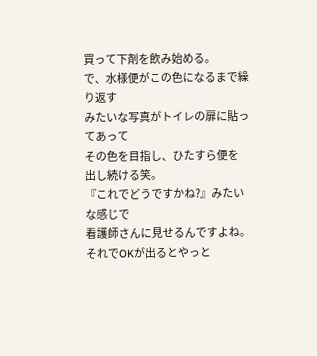買って下剤を飲み始める。
で、水様便がこの色になるまで繰り返す
みたいな写真がトイレの扉に貼ってあって
その色を目指し、ひたすら便を
出し続ける笑。
『これでどうですかね?』みたいな感じで
看護師さんに見せるんですよね。
それでOKが出るとやっと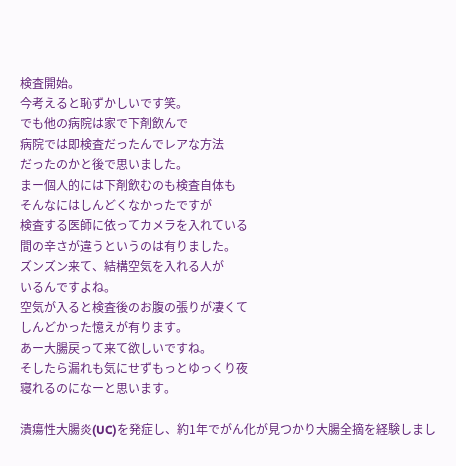検査開始。
今考えると恥ずかしいです笑。
でも他の病院は家で下剤飲んで
病院では即検査だったんでレアな方法
だったのかと後で思いました。
まー個人的には下剤飲むのも検査自体も
そんなにはしんどくなかったですが
検査する医師に依ってカメラを入れている
間の辛さが違うというのは有りました。
ズンズン来て、結構空気を入れる人が
いるんですよね。
空気が入ると検査後のお腹の張りが凄くて
しんどかった憶えが有ります。
あー大腸戻って来て欲しいですね。
そしたら漏れも気にせずもっとゆっくり夜
寝れるのになーと思います。

潰瘍性大腸炎(UC)を発症し、約1年でがん化が見つかり大腸全摘を経験しまし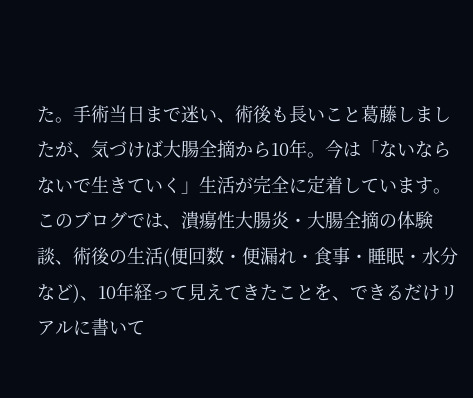た。手術当日まで迷い、術後も長いこと葛藤しましたが、気づけば大腸全摘から10年。今は「ないならないで生きていく」生活が完全に定着しています。
このブログでは、潰瘍性大腸炎・大腸全摘の体験談、術後の生活(便回数・便漏れ・食事・睡眠・水分など)、10年経って見えてきたことを、できるだけリアルに書いて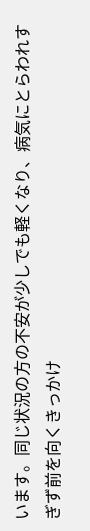います。同じ状況の方の不安が少しでも軽くなり、病気にとらわれすぎず前を向くきっかけ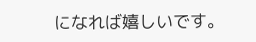になれば嬉しいです。